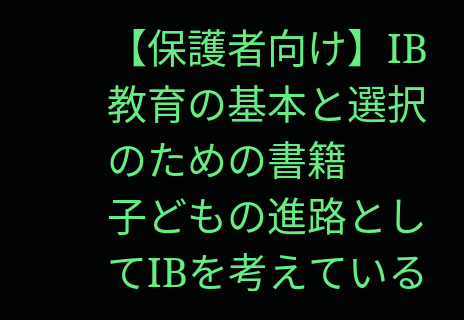【保護者向け】IB教育の基本と選択のための書籍
子どもの進路としてIBを考えている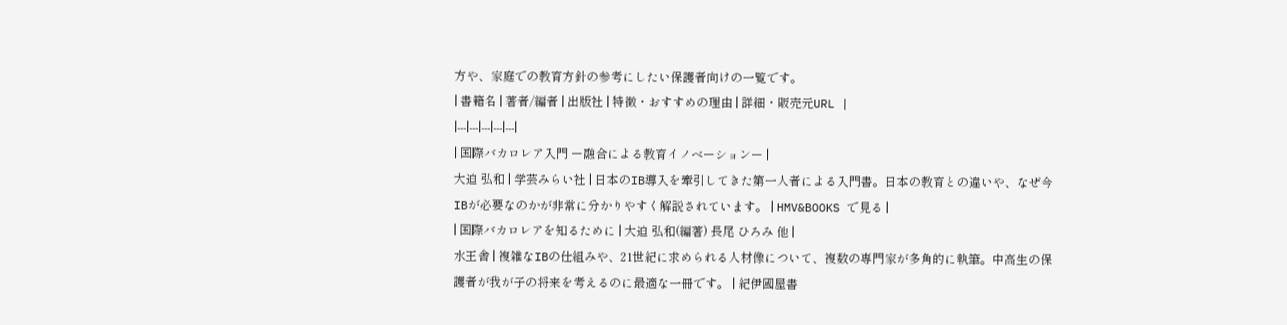方や、家庭での教育方針の参考にしたい保護者向けの一覧です。
| 書籍名 | 著者/編者 | 出版社 | 特徴・おすすめの理由 | 詳細・販売元URL |
|---|---|---|---|---|
| 国際バカロレア入門 ー融合による教育イノベーションー |
大迫 弘和 | 学芸みらい社 | 日本のIB導入を牽引してきた第一人者による入門書。日本の教育との違いや、なぜ今IBが必要なのかが非常に分かりやすく解説されています。 | HMV&BOOKS で見る |
| 国際バカロレアを知るために | 大迫 弘和(編著) 長尾 ひろみ 他 |
水王舎 | 複雑なIBの仕組みや、21世紀に求められる人材像について、複数の専門家が多角的に執筆。中高生の保護者が我が子の将来を考えるのに最適な一冊です。 | 紀伊國屋書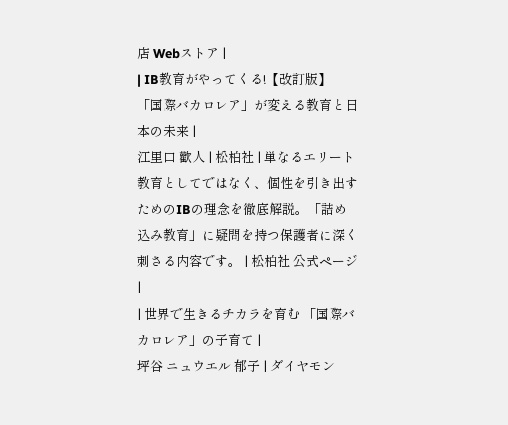店 Webストア |
| IB教育がやってくる!【改訂版】 「国際バカロレア」が変える教育と日本の未来 |
江里口 歡人 | 松柏社 | 単なるエリート教育としてではなく、個性を引き出すためのIBの理念を徹底解説。「詰め込み教育」に疑問を持つ保護者に深く刺さる内容です。 | 松柏社 公式ページ |
| 世界で生きるチカラを育む 「国際バカロレア」の子育て |
坪谷 ニュウエル 郁子 | ダイヤモン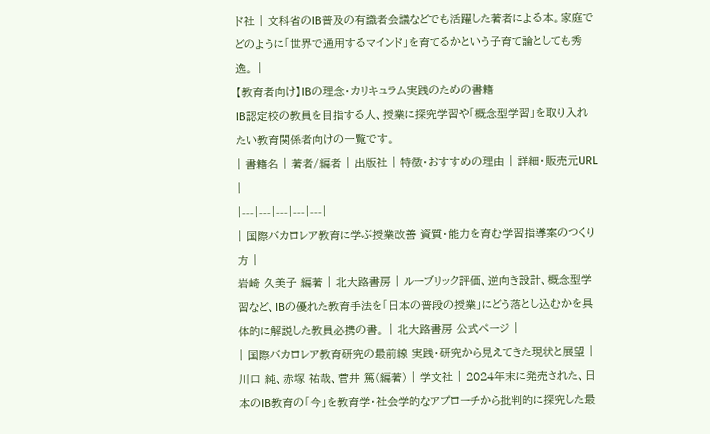ド社 | 文科省のIB普及の有識者会議などでも活躍した著者による本。家庭でどのように「世界で通用するマインド」を育てるかという子育て論としても秀逸。 |
【教育者向け】IBの理念・カリキュラム実践のための書籍
IB認定校の教員を目指する人、授業に探究学習や「概念型学習」を取り入れたい教育関係者向けの一覧です。
| 書籍名 | 著者/編者 | 出版社 | 特徴・おすすめの理由 | 詳細・販売元URL |
|---|---|---|---|---|
| 国際バカロレア教育に学ぶ授業改善 資質・能力を育む学習指導案のつくり方 |
岩崎 久美子 編著 | 北大路書房 | ルーブリック評価、逆向き設計、概念型学習など、IBの優れた教育手法を「日本の普段の授業」にどう落とし込むかを具体的に解説した教員必携の書。 | 北大路書房 公式ページ |
| 国際バカロレア教育研究の最前線 実践・研究から見えてきた現状と展望 |
川口 純、赤塚 祐哉、菅井 篤(編著) | 学文社 | 2024年末に発売された、日本のIB教育の「今」を教育学・社会学的なアプローチから批判的に探究した最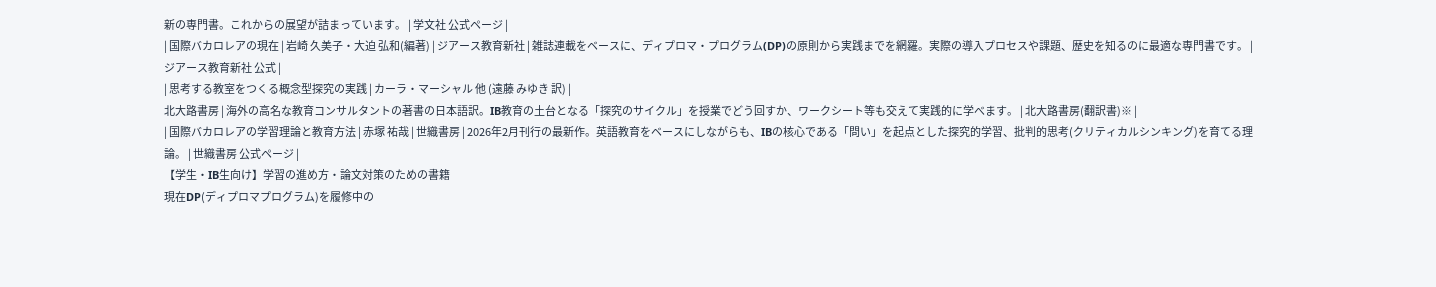新の専門書。これからの展望が詰まっています。 | 学文社 公式ページ |
| 国際バカロレアの現在 | 岩崎 久美子・大迫 弘和(編著) | ジアース教育新社 | 雑誌連載をベースに、ディプロマ・プログラム(DP)の原則から実践までを網羅。実際の導入プロセスや課題、歴史を知るのに最適な専門書です。 | ジアース教育新社 公式 |
| 思考する教室をつくる概念型探究の実践 | カーラ・マーシャル 他 (遠藤 みゆき 訳) |
北大路書房 | 海外の高名な教育コンサルタントの著書の日本語訳。IB教育の土台となる「探究のサイクル」を授業でどう回すか、ワークシート等も交えて実践的に学べます。 | 北大路書房(翻訳書)※ |
| 国際バカロレアの学習理論と教育方法 | 赤塚 祐哉 | 世織書房 | 2026年2月刊行の最新作。英語教育をベースにしながらも、IBの核心である「問い」を起点とした探究的学習、批判的思考(クリティカルシンキング)を育てる理論。 | 世織書房 公式ページ |
【学生・IB生向け】学習の進め方・論文対策のための書籍
現在DP(ディプロマプログラム)を履修中の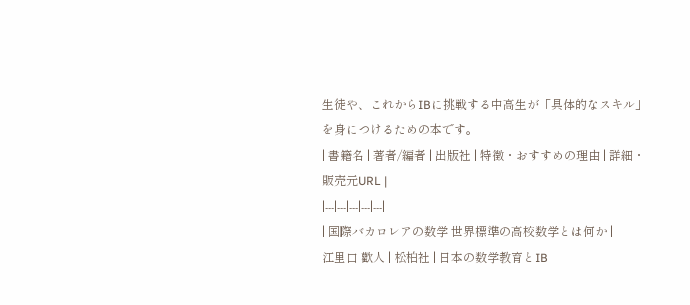生徒や、これからIBに挑戦する中高生が「具体的なスキル」を身につけるための本です。
| 書籍名 | 著者/編者 | 出版社 | 特徴・おすすめの理由 | 詳細・販売元URL |
|---|---|---|---|---|
| 国際バカロレアの数学 世界標準の高校数学とは何か |
江里口 歡人 | 松柏社 | 日本の数学教育とIB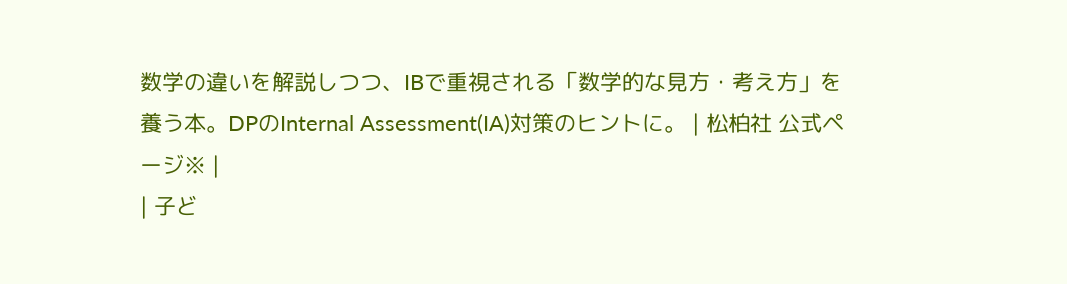数学の違いを解説しつつ、IBで重視される「数学的な見方・考え方」を養う本。DPのInternal Assessment(IA)対策のヒントに。 | 松柏社 公式ページ※ |
| 子ど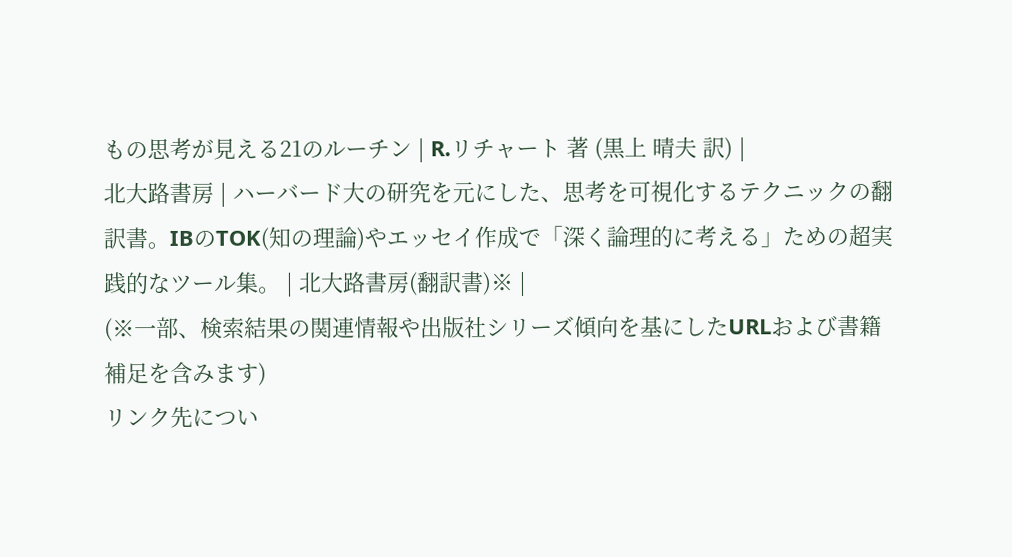もの思考が見える21のルーチン | R.リチャート 著 (黒上 晴夫 訳) |
北大路書房 | ハーバード大の研究を元にした、思考を可視化するテクニックの翻訳書。IBのTOK(知の理論)やエッセイ作成で「深く論理的に考える」ための超実践的なツール集。 | 北大路書房(翻訳書)※ |
(※一部、検索結果の関連情報や出版社シリーズ傾向を基にしたURLおよび書籍補足を含みます)
リンク先につい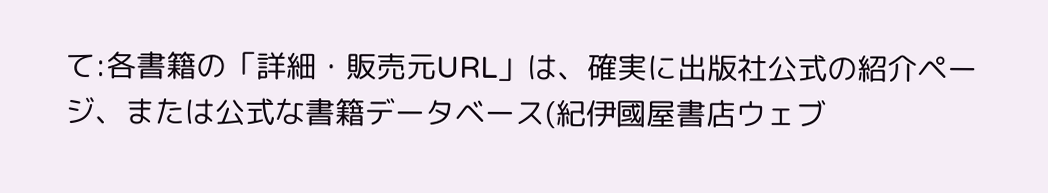て:各書籍の「詳細・販売元URL」は、確実に出版社公式の紹介ページ、または公式な書籍データベース(紀伊國屋書店ウェブ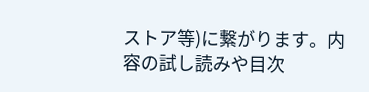ストア等)に繋がります。内容の試し読みや目次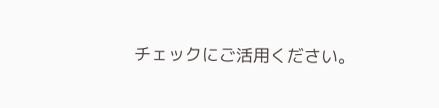チェックにご活用ください。